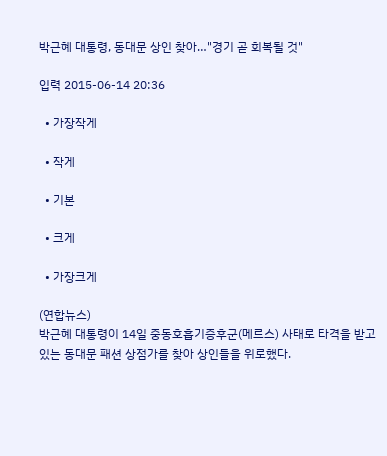박근혜 대통령, 동대문 상인 찾아…"경기 곧 회복될 것"

입력 2015-06-14 20:36

  • 가장작게

  • 작게

  • 기본

  • 크게

  • 가장크게

(연합뉴스)
박근혜 대통령이 14일 중동호흡기증후군(메르스) 사태로 타격을 받고 있는 동대문 패션 상점가를 찾아 상인들을 위로했다.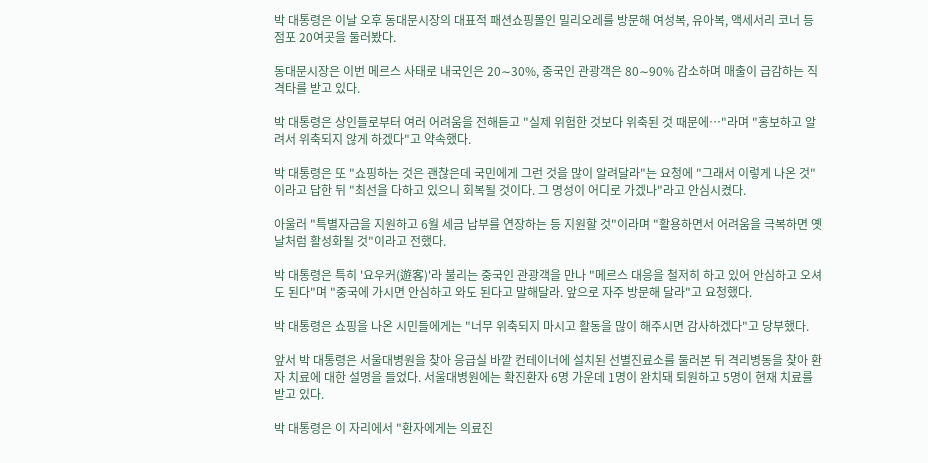박 대통령은 이날 오후 동대문시장의 대표적 패션쇼핑몰인 밀리오레를 방문해 여성복, 유아복, 액세서리 코너 등 점포 20여곳을 둘러봤다.

동대문시장은 이번 메르스 사태로 내국인은 20∼30%, 중국인 관광객은 80∼90% 감소하며 매출이 급감하는 직격타를 받고 있다.

박 대통령은 상인들로부터 여러 어려움을 전해듣고 "실제 위험한 것보다 위축된 것 때문에…"라며 "홍보하고 알려서 위축되지 않게 하겠다"고 약속했다.

박 대통령은 또 "쇼핑하는 것은 괜찮은데 국민에게 그런 것을 많이 알려달라"는 요청에 "그래서 이렇게 나온 것"이라고 답한 뒤 "최선을 다하고 있으니 회복될 것이다. 그 명성이 어디로 가겠나"라고 안심시켰다.

아울러 "특별자금을 지원하고 6월 세금 납부를 연장하는 등 지원할 것"이라며 "활용하면서 어려움을 극복하면 옛날처럼 활성화될 것"이라고 전했다.

박 대통령은 특히 '요우커(遊客)'라 불리는 중국인 관광객을 만나 "메르스 대응을 철저히 하고 있어 안심하고 오셔도 된다"며 "중국에 가시면 안심하고 와도 된다고 말해달라. 앞으로 자주 방문해 달라"고 요청했다.

박 대통령은 쇼핑을 나온 시민들에게는 "너무 위축되지 마시고 활동을 많이 해주시면 감사하겠다"고 당부했다.

앞서 박 대통령은 서울대병원을 찾아 응급실 바깥 컨테이너에 설치된 선별진료소를 둘러본 뒤 격리병동을 찾아 환자 치료에 대한 설명을 들었다. 서울대병원에는 확진환자 6명 가운데 1명이 완치돼 퇴원하고 5명이 현재 치료를 받고 있다.

박 대통령은 이 자리에서 "환자에게는 의료진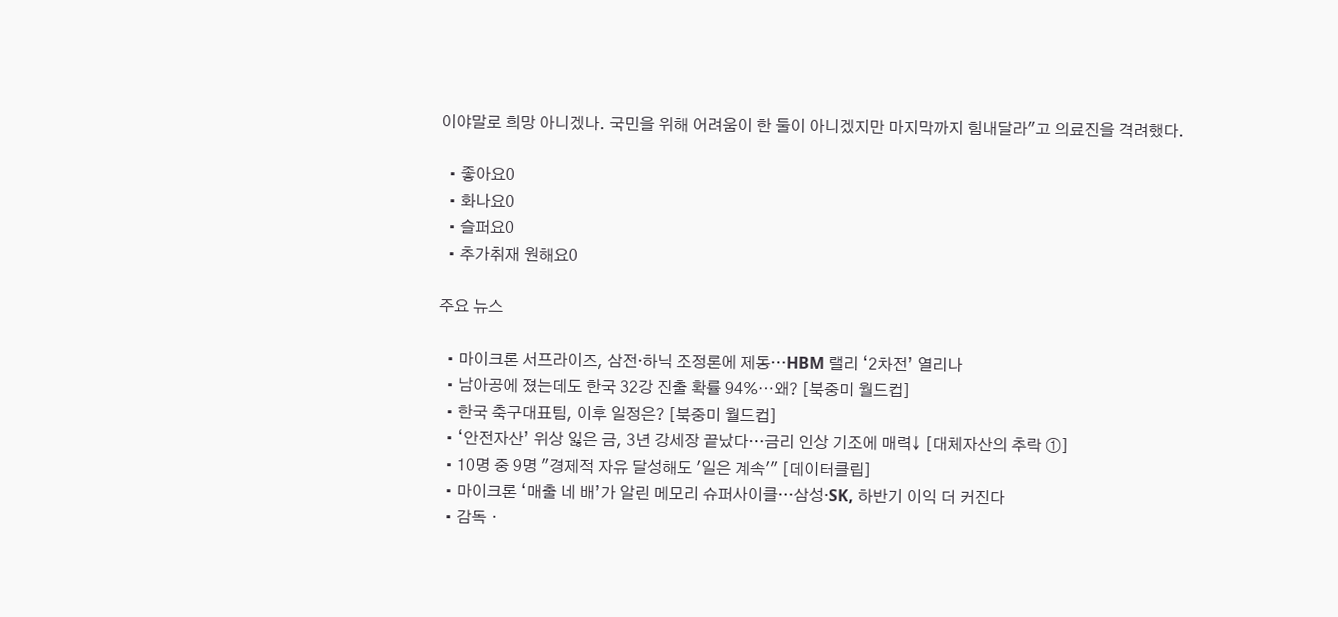이야말로 희망 아니겠나. 국민을 위해 어려움이 한 둘이 아니겠지만 마지막까지 힘내달라"고 의료진을 격려했다.

  • 좋아요0
  • 화나요0
  • 슬퍼요0
  • 추가취재 원해요0

주요 뉴스

  • 마이크론 서프라이즈, 삼전·하닉 조정론에 제동…HBM 랠리 ‘2차전’ 열리나
  • 남아공에 졌는데도 한국 32강 진출 확률 94%⋯왜? [북중미 월드컵]
  • 한국 축구대표팀, 이후 일정은? [북중미 월드컵]
  • ‘안전자산’ 위상 잃은 금, 3년 강세장 끝났다…금리 인상 기조에 매력↓ [대체자산의 추락 ①]
  • 10명 중 9명 "경제적 자유 달성해도 '일은 계속'" [데이터클립]
  • 마이크론 ‘매출 네 배’가 알린 메모리 슈퍼사이클…삼성·SK, 하반기 이익 더 커진다
  • 감독ㆍ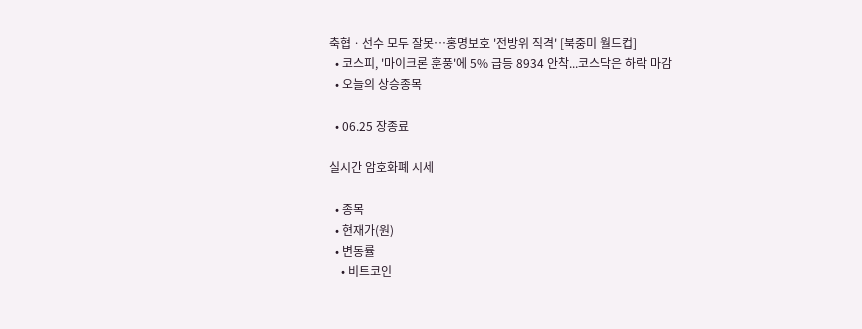축협ㆍ선수 모두 잘못⋯홍명보호 '전방위 직격' [북중미 월드컵]
  • 코스피, '마이크론 훈풍'에 5% 급등 8934 안착...코스닥은 하락 마감
  • 오늘의 상승종목

  • 06.25 장종료

실시간 암호화폐 시세

  • 종목
  • 현재가(원)
  • 변동률
    • 비트코인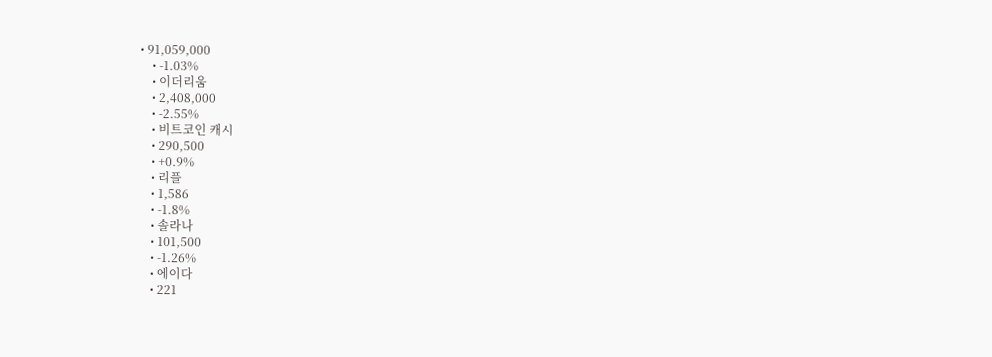• 91,059,000
    • -1.03%
    • 이더리움
    • 2,408,000
    • -2.55%
    • 비트코인 캐시
    • 290,500
    • +0.9%
    • 리플
    • 1,586
    • -1.8%
    • 솔라나
    • 101,500
    • -1.26%
    • 에이다
    • 221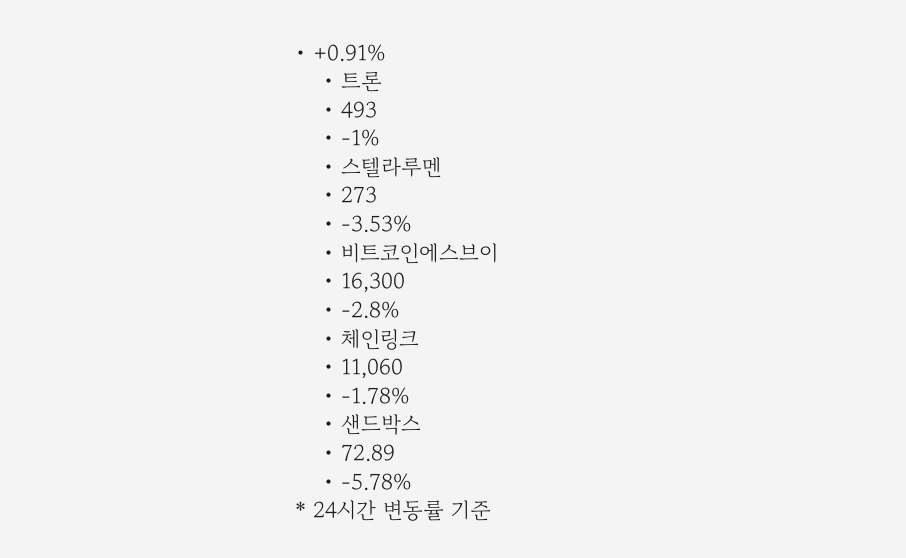• +0.91%
    • 트론
    • 493
    • -1%
    • 스텔라루멘
    • 273
    • -3.53%
    • 비트코인에스브이
    • 16,300
    • -2.8%
    • 체인링크
    • 11,060
    • -1.78%
    • 샌드박스
    • 72.89
    • -5.78%
* 24시간 변동률 기준